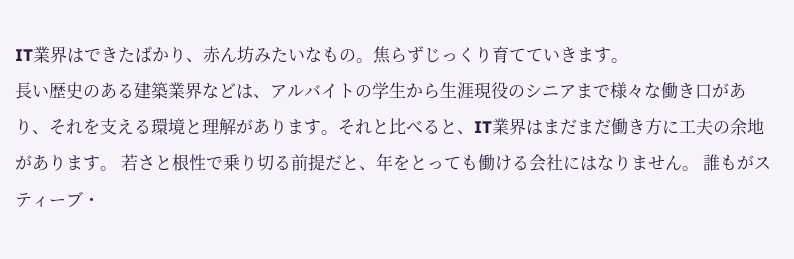IT業界はできたばかり、赤ん坊みたいなもの。焦らずじっくり育てていきます。
長い歴史のある建築業界などは、アルバイトの学生から生涯現役のシニアまで様々な働き口があり、それを支える環境と理解があります。それと比べると、IT業界はまだまだ働き方に工夫の余地があります。 若さと根性で乗り切る前提だと、年をとっても働ける会社にはなりません。 誰もがスティーブ・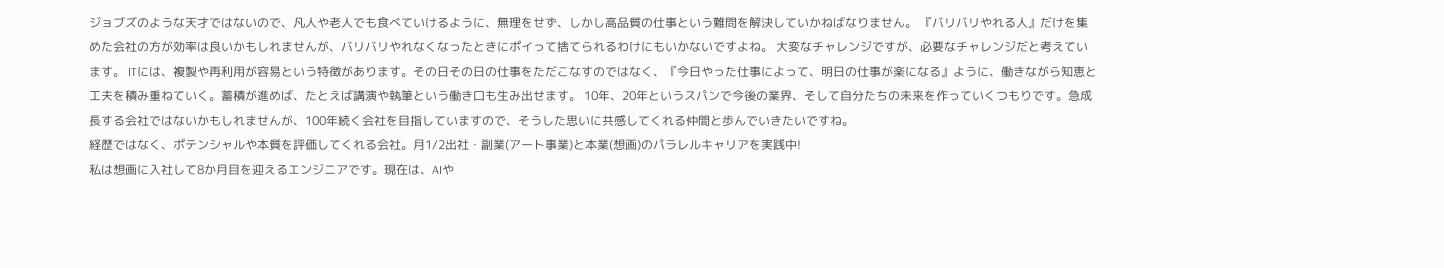ジョブズのような天才ではないので、凡人や老人でも食べていけるように、無理をせず、しかし高品質の仕事という難問を解決していかねばなりません。 『バリバリやれる人』だけを集めた会社の方が効率は良いかもしれませんが、バリバリやれなくなったときにポイって捨てられるわけにもいかないですよね。 大変なチャレンジですが、必要なチャレンジだと考えています。 ITには、複製や再利用が容易という特徴があります。その日その日の仕事をただこなすのではなく、『今日やった仕事によって、明日の仕事が楽になる』ように、働きながら知恵と工夫を積み重ねていく。蓄積が進めば、たとえば講演や執筆という働き口も生み出せます。 10年、20年というスパンで今後の業界、そして自分たちの未来を作っていくつもりです。急成長する会社ではないかもしれませんが、100年続く会社を目指していますので、そうした思いに共感してくれる仲間と歩んでいきたいですね。
経歴ではなく、ポテンシャルや本質を評価してくれる会社。月1/2出社・副業(アート事業)と本業(想画)のパラレルキャリアを実践中!
私は想画に入社して8か月目を迎えるエンジニアです。現在は、AIや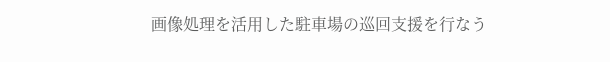画像処理を活用した駐車場の巡回支援を行なう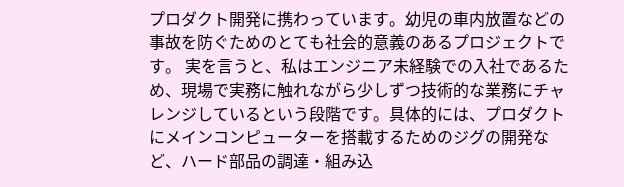プロダクト開発に携わっています。幼児の車内放置などの事故を防ぐためのとても社会的意義のあるプロジェクトです。 実を言うと、私はエンジニア未経験での入社であるため、現場で実務に触れながら少しずつ技術的な業務にチャレンジしているという段階です。具体的には、プロダクトにメインコンピューターを搭載するためのジグの開発など、ハード部品の調達・組み込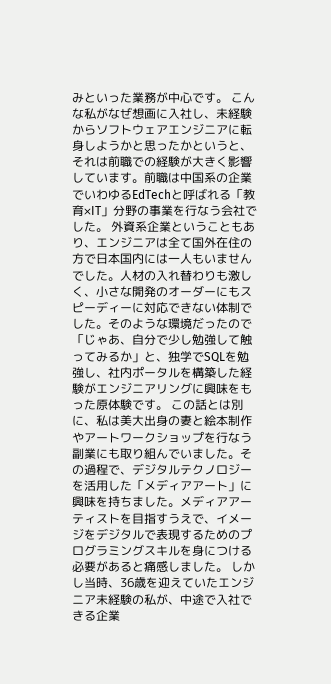みといった業務が中心です。 こんな私がなぜ想画に入社し、未経験からソフトウェアエンジニアに転身しようかと思ったかというと、それは前職での経験が大きく影響しています。前職は中国系の企業でいわゆるEdTechと呼ばれる「教育×IT」分野の事業を行なう会社でした。 外資系企業ということもあり、エンジニアは全て国外在住の方で日本国内には一人もいませんでした。人材の入れ替わりも激しく、小さな開発のオーダーにもスピーディーに対応できない体制でした。そのような環境だったので「じゃあ、自分で少し勉強して触ってみるか」と、独学でSQLを勉強し、社内ポータルを構築した経験がエンジニアリングに興味をもった原体験です。 この話とは別に、私は美大出身の妻と絵本制作やアートワークショップを行なう副業にも取り組んでいました。その過程で、デジタルテクノロジーを活用した「メディアアート」に興味を持ちました。メディアアーティストを目指すうえで、イメージをデジタルで表現するためのプログラミングスキルを身につける必要があると痛感しました。 しかし当時、36歳を迎えていたエンジニア未経験の私が、中途で入社できる企業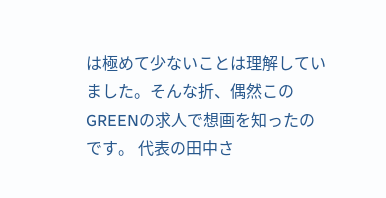は極めて少ないことは理解していました。そんな折、偶然このGREENの求人で想画を知ったのです。 代表の田中さ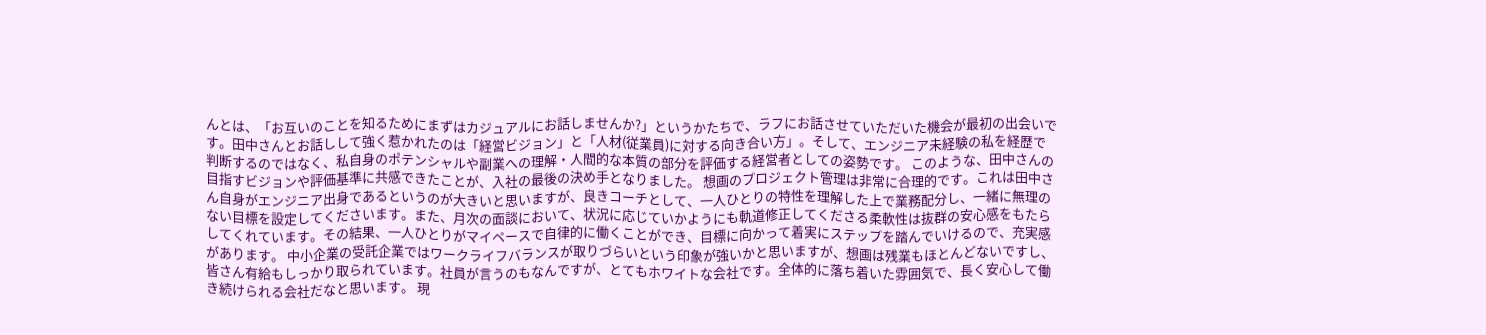んとは、「お互いのことを知るためにまずはカジュアルにお話しませんか?」というかたちで、ラフにお話させていただいた機会が最初の出会いです。田中さんとお話しして強く惹かれたのは「経営ビジョン」と「人材(従業員)に対する向き合い方」。そして、エンジニア未経験の私を経歴で判断するのではなく、私自身のポテンシャルや副業への理解・人間的な本質の部分を評価する経営者としての姿勢です。 このような、田中さんの目指すビジョンや評価基準に共感できたことが、入社の最後の決め手となりました。 想画のプロジェクト管理は非常に合理的です。これは田中さん自身がエンジニア出身であるというのが大きいと思いますが、良きコーチとして、一人ひとりの特性を理解した上で業務配分し、一緒に無理のない目標を設定してくださいます。また、月次の面談において、状況に応じていかようにも軌道修正してくださる柔軟性は抜群の安心感をもたらしてくれています。その結果、一人ひとりがマイペースで自律的に働くことができ、目標に向かって着実にステップを踏んでいけるので、充実感があります。 中小企業の受託企業ではワークライフバランスが取りづらいという印象が強いかと思いますが、想画は残業もほとんどないですし、皆さん有給もしっかり取られています。社員が言うのもなんですが、とてもホワイトな会社です。全体的に落ち着いた雰囲気で、長く安心して働き続けられる会社だなと思います。 現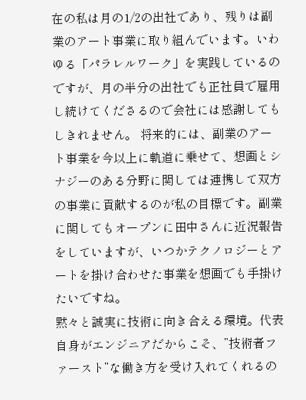在の私は月の1/2の出社であり、残りは副業のアート事業に取り組んでいます。いわゆる「パラレルワーク」を実践しているのですが、月の半分の出社でも正社員で雇用し続けてくださるので会社には感謝してもしきれません。 将来的には、副業のアート事業を今以上に軌道に乗せて、想画とシナジーのある分野に関しては連携して双方の事業に貢献するのが私の目標です。副業に関してもオープンに田中さんに近況報告をしていますが、いつかテクノロジーとアートを掛け合わせた事業を想画でも手掛けたいですね。
黙々と誠実に技術に向き合える環境。代表自身がエンジニアだからこそ、”技術者ファースト”な働き方を受け入れてくれるの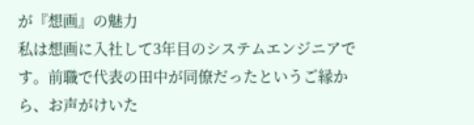が『想画』の魅力
私は想画に入社して3年目のシステムエンジニアです。前職で代表の田中が同僚だったというご縁から、お声がけいた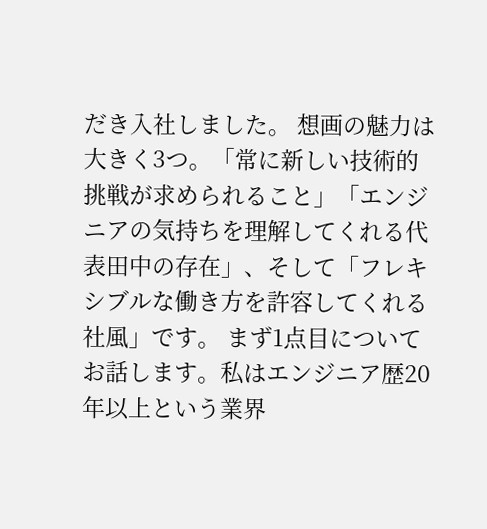だき入社しました。 想画の魅力は大きく3つ。「常に新しい技術的挑戦が求められること」「エンジニアの気持ちを理解してくれる代表田中の存在」、そして「フレキシブルな働き方を許容してくれる社風」です。 まず1点目についてお話します。私はエンジニア歴20年以上という業界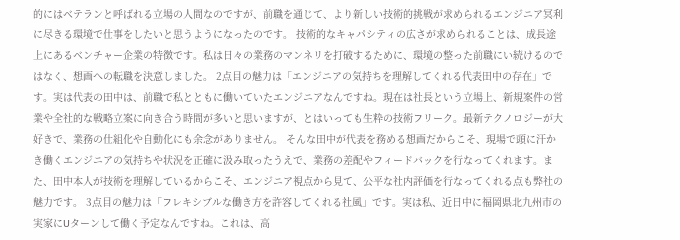的にはベテランと呼ばれる立場の人間なのですが、前職を通じて、より新しい技術的挑戦が求められるエンジニア冥利に尽きる環境で仕事をしたいと思うようになったのです。 技術的なキャパシティの広さが求められることは、成長途上にあるベンチャー企業の特徴です。私は日々の業務のマンネリを打破するために、環境の整った前職にい続けるのではなく、想画への転職を決意しました。 2点目の魅力は「エンジニアの気持ちを理解してくれる代表田中の存在」です。実は代表の田中は、前職で私とともに働いていたエンジニアなんですね。現在は社長という立場上、新規案件の営業や全社的な戦略立案に向き合う時間が多いと思いますが、とはいっても生粋の技術フリーク。最新テクノロジーが大好きで、業務の仕組化や自動化にも余念がありません。 そんな田中が代表を務める想画だからこそ、現場で頭に汗かき働くエンジニアの気持ちや状況を正確に汲み取ったうえで、業務の差配やフィードバックを行なってくれます。また、田中本人が技術を理解しているからこそ、エンジニア視点から見て、公平な社内評価を行なってくれる点も弊社の魅力です。 3点目の魅力は「フレキシブルな働き方を許容してくれる社風」です。実は私、近日中に福岡県北九州市の実家にUターンして働く予定なんですね。これは、高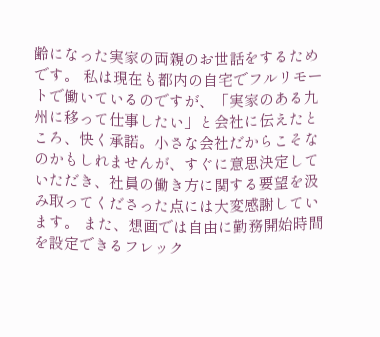齢になった実家の両親のお世話をするためです。 私は現在も都内の自宅でフルリモートで働いているのですが、「実家のある九州に移って仕事したい」と会社に伝えたところ、快く承諾。小さな会社だからこそなのかもしれませんが、すぐに意思決定していただき、社員の働き方に関する要望を汲み取ってくださった点には大変感謝しています。 また、想画では自由に勤務開始時間を設定できるフレック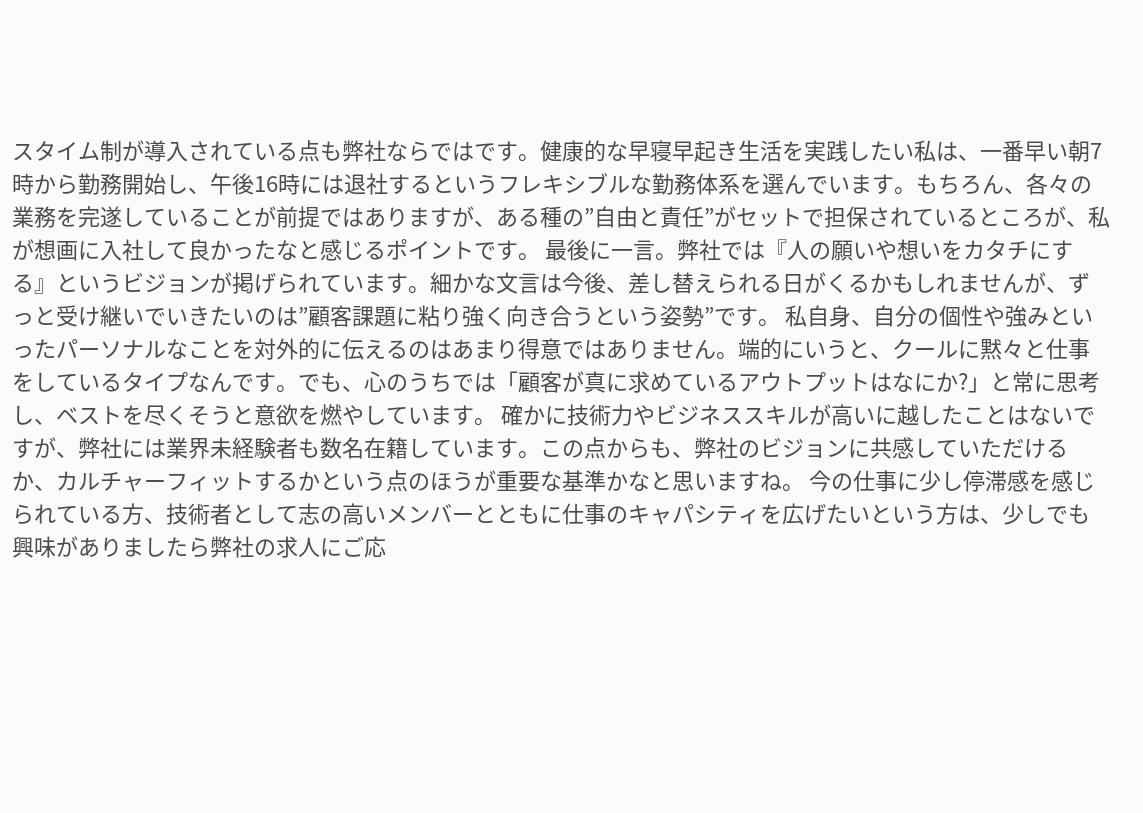スタイム制が導入されている点も弊社ならではです。健康的な早寝早起き生活を実践したい私は、一番早い朝7時から勤務開始し、午後16時には退社するというフレキシブルな勤務体系を選んでいます。もちろん、各々の業務を完遂していることが前提ではありますが、ある種の”自由と責任”がセットで担保されているところが、私が想画に入社して良かったなと感じるポイントです。 最後に一言。弊社では『人の願いや想いをカタチにする』というビジョンが掲げられています。細かな文言は今後、差し替えられる日がくるかもしれませんが、ずっと受け継いでいきたいのは”顧客課題に粘り強く向き合うという姿勢”です。 私自身、自分の個性や強みといったパーソナルなことを対外的に伝えるのはあまり得意ではありません。端的にいうと、クールに黙々と仕事をしているタイプなんです。でも、心のうちでは「顧客が真に求めているアウトプットはなにか?」と常に思考し、ベストを尽くそうと意欲を燃やしています。 確かに技術力やビジネススキルが高いに越したことはないですが、弊社には業界未経験者も数名在籍しています。この点からも、弊社のビジョンに共感していただけるか、カルチャーフィットするかという点のほうが重要な基準かなと思いますね。 今の仕事に少し停滞感を感じられている方、技術者として志の高いメンバーとともに仕事のキャパシティを広げたいという方は、少しでも興味がありましたら弊社の求人にご応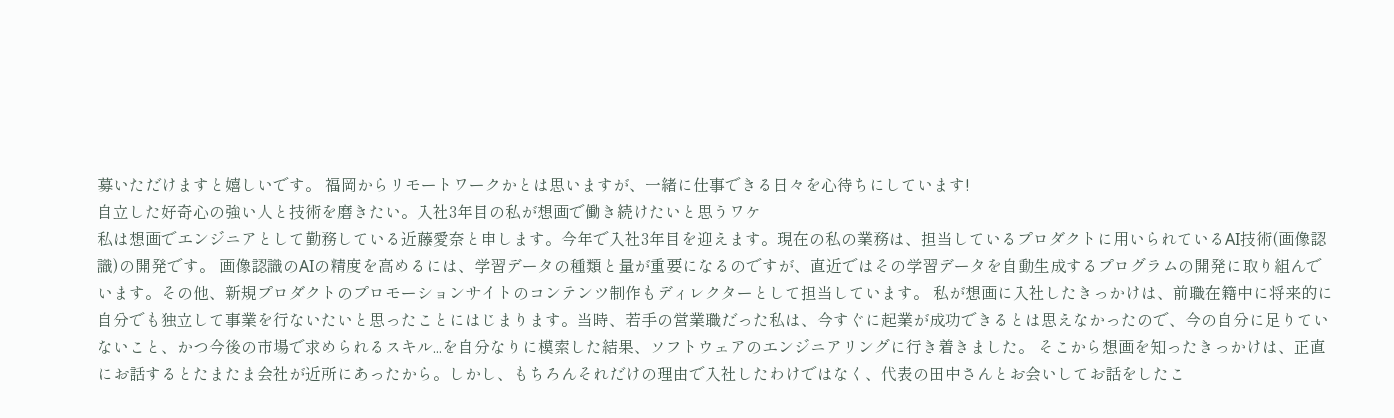募いただけますと嬉しいです。 福岡からリモートワークかとは思いますが、一緒に仕事できる日々を心待ちにしています!
自立した好奇心の強い人と技術を磨きたい。入社3年目の私が想画で働き続けたいと思うワケ
私は想画でエンジニアとして勤務している近藤愛奈と申します。今年で入社3年目を迎えます。現在の私の業務は、担当しているプロダクトに用いられているAI技術(画像認識)の開発です。 画像認識のAIの精度を高めるには、学習データの種類と量が重要になるのですが、直近ではその学習データを自動生成するプログラムの開発に取り組んでいます。その他、新規プロダクトのプロモーションサイトのコンテンツ制作もディレクターとして担当しています。 私が想画に入社したきっかけは、前職在籍中に将来的に自分でも独立して事業を行ないたいと思ったことにはじまります。当時、若手の営業職だった私は、今すぐに起業が成功できるとは思えなかったので、今の自分に足りていないこと、かつ今後の市場で求められるスキル...を自分なりに模索した結果、ソフトウェアのエンジニアリングに行き着きました。 そこから想画を知ったきっかけは、正直にお話するとたまたま会社が近所にあったから。しかし、もちろんそれだけの理由で入社したわけではなく、代表の田中さんとお会いしてお話をしたこ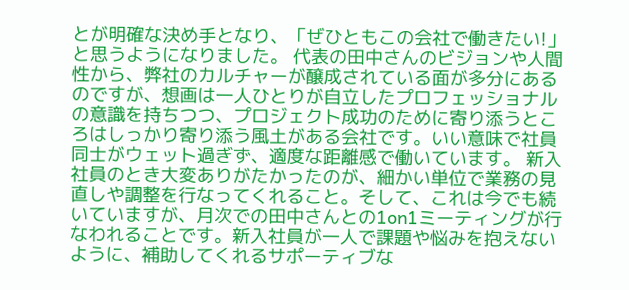とが明確な決め手となり、「ぜひともこの会社で働きたい!」と思うようになりました。 代表の田中さんのビジョンや人間性から、弊社のカルチャーが醸成されている面が多分にあるのですが、想画は一人ひとりが自立したプロフェッショナルの意識を持ちつつ、プロジェクト成功のために寄り添うところはしっかり寄り添う風土がある会社です。いい意味で社員同士がウェット過ぎず、適度な距離感で働いています。 新入社員のとき大変ありがたかったのが、細かい単位で業務の見直しや調整を行なってくれること。そして、これは今でも続いていますが、月次での田中さんとの1on1ミーティングが行なわれることです。新入社員が一人で課題や悩みを抱えないように、補助してくれるサポーティブな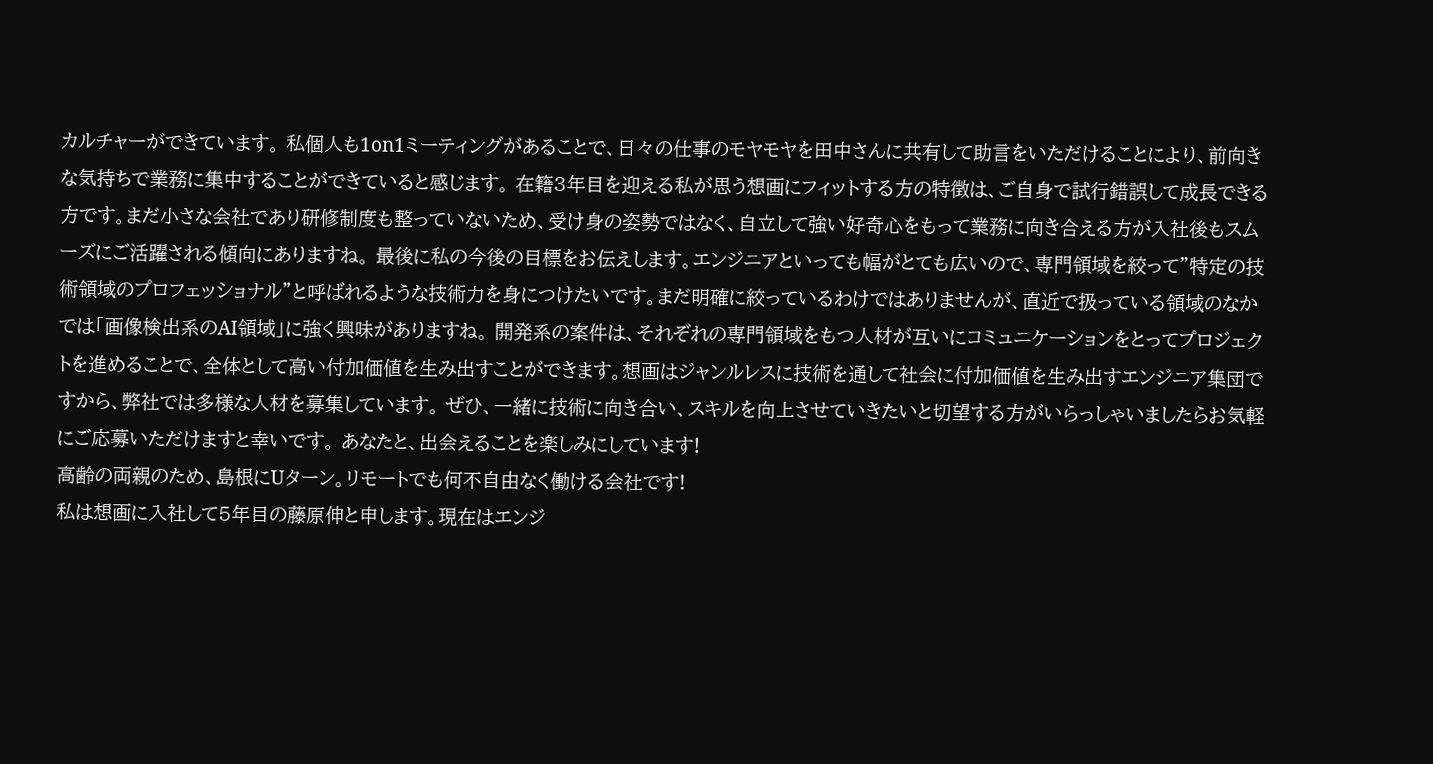カルチャーができています。 私個人も1on1ミーティングがあることで、日々の仕事のモヤモヤを田中さんに共有して助言をいただけることにより、前向きな気持ちで業務に集中することができていると感じます。 在籍3年目を迎える私が思う想画にフィットする方の特徴は、ご自身で試行錯誤して成長できる方です。まだ小さな会社であり研修制度も整っていないため、受け身の姿勢ではなく、自立して強い好奇心をもって業務に向き合える方が入社後もスムーズにご活躍される傾向にありますね。 最後に私の今後の目標をお伝えします。エンジニアといっても幅がとても広いので、専門領域を絞って”特定の技術領域のプロフェッショナル”と呼ばれるような技術力を身につけたいです。まだ明確に絞っているわけではありませんが、直近で扱っている領域のなかでは「画像検出系のAI領域」に強く興味がありますね。 開発系の案件は、それぞれの専門領域をもつ人材が互いにコミュニケーションをとってプロジェクトを進めることで、全体として高い付加価値を生み出すことができます。想画はジャンルレスに技術を通して社会に付加価値を生み出すエンジニア集団ですから、弊社では多様な人材を募集しています。 ぜひ、一緒に技術に向き合い、スキルを向上させていきたいと切望する方がいらっしゃいましたらお気軽にご応募いただけますと幸いです。 あなたと、出会えることを楽しみにしています!
高齢の両親のため、島根にUターン。リモートでも何不自由なく働ける会社です!
私は想画に入社して5年目の藤原伸と申します。現在はエンジ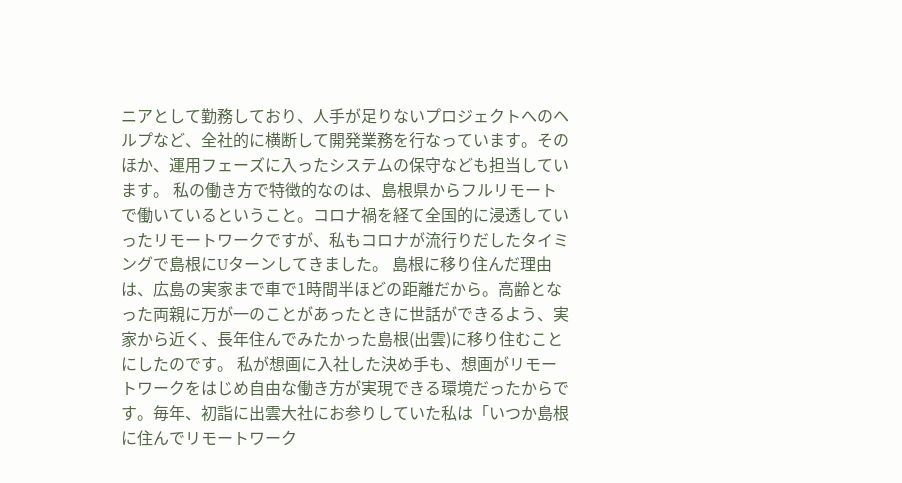ニアとして勤務しており、人手が足りないプロジェクトへのヘルプなど、全社的に横断して開発業務を行なっています。そのほか、運用フェーズに入ったシステムの保守なども担当しています。 私の働き方で特徴的なのは、島根県からフルリモートで働いているということ。コロナ禍を経て全国的に浸透していったリモートワークですが、私もコロナが流行りだしたタイミングで島根にUターンしてきました。 島根に移り住んだ理由は、広島の実家まで車で1時間半ほどの距離だから。高齢となった両親に万が一のことがあったときに世話ができるよう、実家から近く、長年住んでみたかった島根(出雲)に移り住むことにしたのです。 私が想画に入社した決め手も、想画がリモートワークをはじめ自由な働き方が実現できる環境だったからです。毎年、初詣に出雲大社にお参りしていた私は「いつか島根に住んでリモートワーク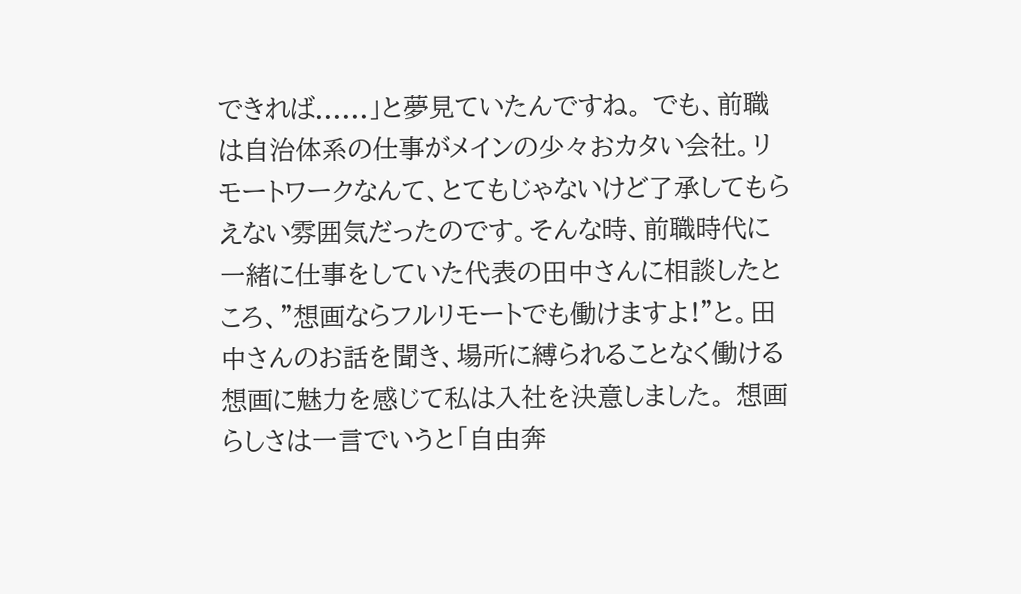できれば......」と夢見ていたんですね。 でも、前職は自治体系の仕事がメインの少々おカタい会社。リモートワークなんて、とてもじゃないけど了承してもらえない雰囲気だったのです。そんな時、前職時代に一緒に仕事をしていた代表の田中さんに相談したところ、”想画ならフルリモートでも働けますよ!”と。田中さんのお話を聞き、場所に縛られることなく働ける想画に魅力を感じて私は入社を決意しました。 想画らしさは一言でいうと「自由奔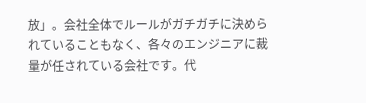放」。会社全体でルールがガチガチに決められていることもなく、各々のエンジニアに裁量が任されている会社です。代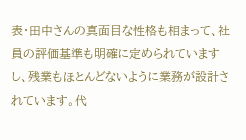表・田中さんの真面目な性格も相まって、社員の評価基準も明確に定められていますし、残業もほとんどないように業務が設計されています。代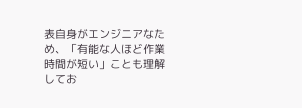表自身がエンジニアなため、「有能な人ほど作業時間が短い」ことも理解してお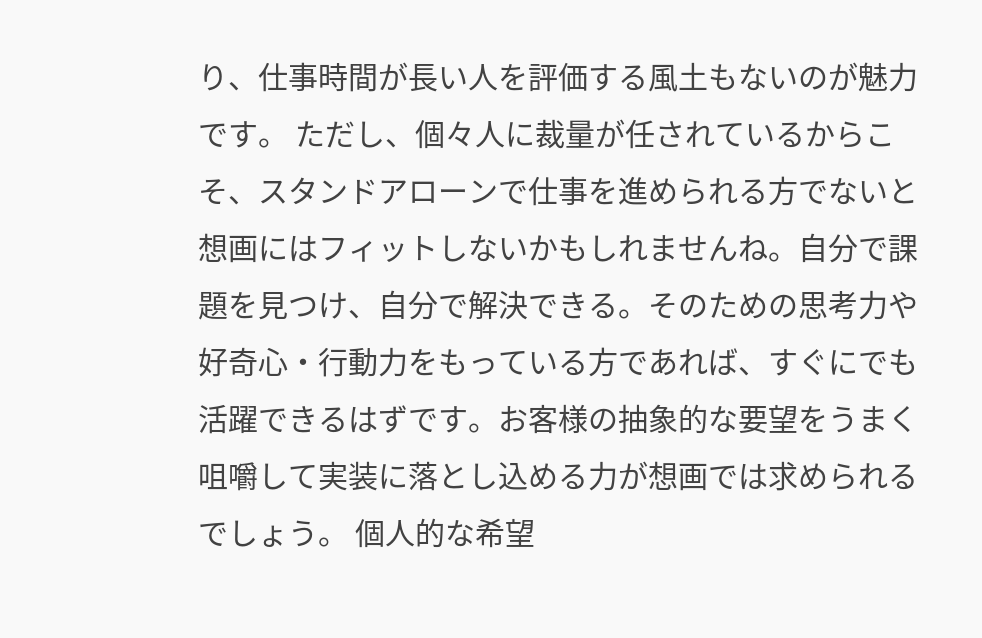り、仕事時間が長い人を評価する風土もないのが魅力です。 ただし、個々人に裁量が任されているからこそ、スタンドアローンで仕事を進められる方でないと想画にはフィットしないかもしれませんね。自分で課題を見つけ、自分で解決できる。そのための思考力や好奇心・行動力をもっている方であれば、すぐにでも活躍できるはずです。お客様の抽象的な要望をうまく咀嚼して実装に落とし込める力が想画では求められるでしょう。 個人的な希望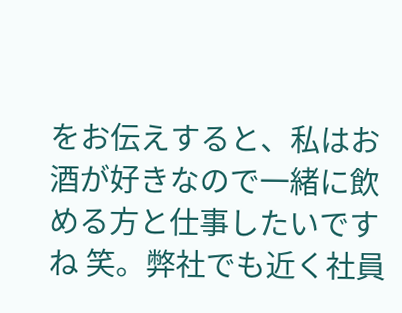をお伝えすると、私はお酒が好きなので一緒に飲める方と仕事したいですね 笑。弊社でも近く社員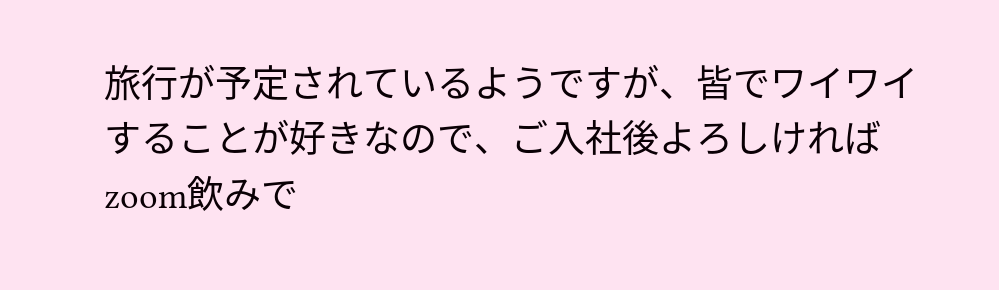旅行が予定されているようですが、皆でワイワイすることが好きなので、ご入社後よろしければzoom飲みで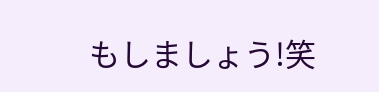もしましょう!笑